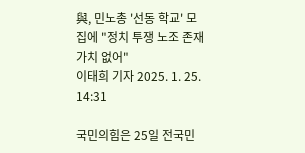與, 민노총 '선동 학교' 모집에 "정치 투쟁 노조 존재 가치 없어"
이태희 기자 2025. 1. 25. 14:31

국민의힘은 25일 전국민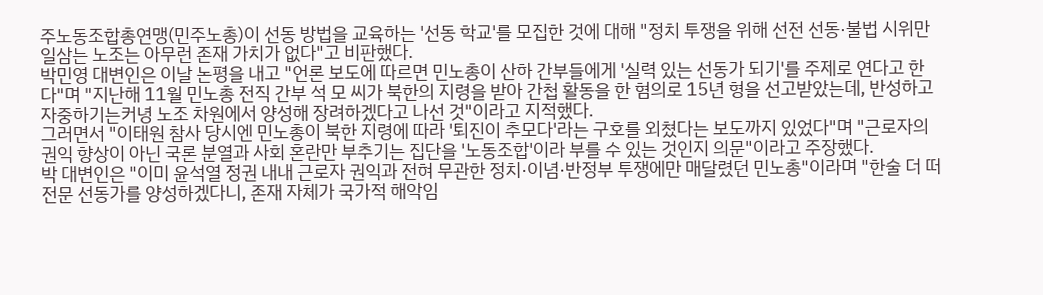주노동조합총연맹(민주노총)이 선동 방법을 교육하는 '선동 학교'를 모집한 것에 대해 "정치 투쟁을 위해 선전 선동·불법 시위만 일삼는 노조는 아무런 존재 가치가 없다"고 비판했다.
박민영 대변인은 이날 논평을 내고 "언론 보도에 따르면 민노총이 산하 간부들에게 '실력 있는 선동가 되기'를 주제로 연다고 한다"며 "지난해 11월 민노총 전직 간부 석 모 씨가 북한의 지령을 받아 간첩 활동을 한 혐의로 15년 형을 선고받았는데, 반성하고 자중하기는커녕 노조 차원에서 양성해 장려하겠다고 나선 것"이라고 지적했다.
그러면서 "이태원 참사 당시엔 민노총이 북한 지령에 따라 '퇴진이 추모다'라는 구호를 외쳤다는 보도까지 있었다"며 "근로자의 권익 향상이 아닌 국론 분열과 사회 혼란만 부추기는 집단을 '노동조합'이라 부를 수 있는 것인지 의문"이라고 주장했다.
박 대변인은 "이미 윤석열 정권 내내 근로자 권익과 전혀 무관한 정치·이념·반정부 투쟁에만 매달렸던 민노총"이라며 "한술 더 떠 전문 선동가를 양성하겠다니, 존재 자체가 국가적 해악임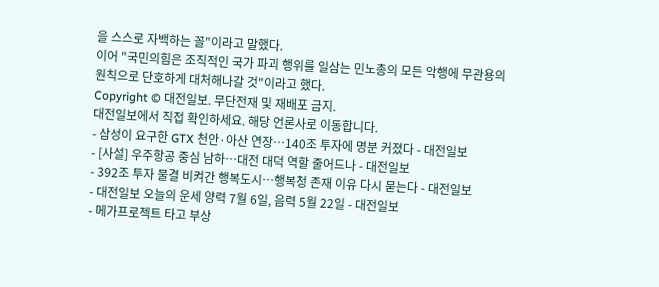을 스스로 자백하는 꼴"이라고 말했다.
이어 "국민의힘은 조직적인 국가 파괴 행위를 일삼는 민노총의 모든 악행에 무관용의 원칙으로 단호하게 대처해나갈 것"이라고 했다.
Copyright © 대전일보. 무단전재 및 재배포 금지.
대전일보에서 직접 확인하세요. 해당 언론사로 이동합니다.
- 삼성이 요구한 GTX 천안·아산 연장…140조 투자에 명분 커졌다 - 대전일보
- [사설] 우주항공 중심 남하…대전 대덕 역할 줄어드나 - 대전일보
- 392조 투자 물결 비켜간 행복도시…행복청 존재 이유 다시 묻는다 - 대전일보
- 대전일보 오늘의 운세 양력 7월 6일, 음력 5월 22일 - 대전일보
- 메가프로젝트 타고 부상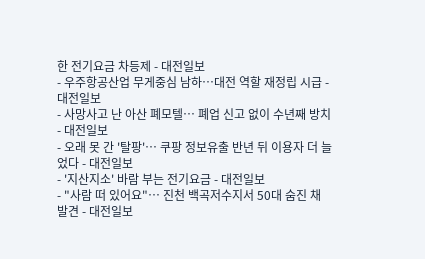한 전기요금 차등제 - 대전일보
- 우주항공산업 무게중심 남하…대전 역할 재정립 시급 - 대전일보
- 사망사고 난 아산 폐모텔… 폐업 신고 없이 수년째 방치 - 대전일보
- 오래 못 간 '탈팡'… 쿠팡 정보유출 반년 뒤 이용자 더 늘었다 - 대전일보
- '지산지소' 바람 부는 전기요금 - 대전일보
- "사람 떠 있어요"… 진천 백곡저수지서 50대 숨진 채 발견 - 대전일보